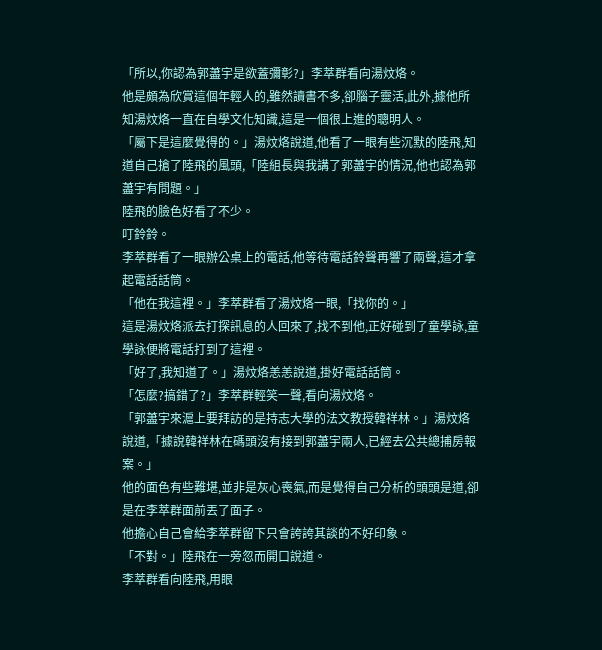「所以,你認為郭藎宇是欲蓋彌彰?」李萃群看向湯炆烙。
他是頗為欣賞這個年輕人的,雖然讀書不多,卻腦子靈活,此外,據他所知湯炆烙一直在自學文化知識,這是一個很上進的聰明人。
「屬下是這麼覺得的。」湯炆烙說道,他看了一眼有些沉默的陸飛,知道自己搶了陸飛的風頭,「陸組長與我講了郭藎宇的情況,他也認為郭藎宇有問題。」
陸飛的臉色好看了不少。
叮鈴鈴。
李萃群看了一眼辦公桌上的電話,他等待電話鈴聲再響了兩聲,這才拿起電話話筒。
「他在我這裡。」李萃群看了湯炆烙一眼,「找你的。」
這是湯炆烙派去打探訊息的人回來了,找不到他,正好碰到了童學詠,童學詠便將電話打到了這裡。
「好了,我知道了。」湯炆烙恙恙說道,掛好電話話筒。
「怎麼?搞錯了?」李萃群輕笑一聲,看向湯炆烙。
「郭藎宇來滬上要拜訪的是持志大學的法文教授韓祥林。」湯炆烙說道,「據說韓祥林在碼頭沒有接到郭藎宇兩人,已經去公共總捕房報案。」
他的面色有些難堪,並非是灰心喪氣,而是覺得自己分析的頭頭是道,卻是在李萃群面前丟了面子。
他擔心自己會給李萃群留下只會誇誇其談的不好印象。
「不對。」陸飛在一旁忽而開口說道。
李萃群看向陸飛,用眼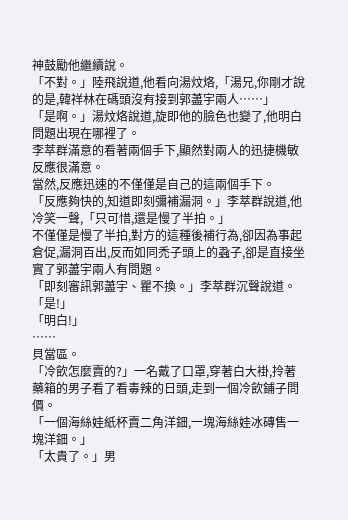神鼓勵他繼續說。
「不對。」陸飛說道,他看向湯炆烙,「湯兄,你剛才說的是,韓祥林在碼頭沒有接到郭藎宇兩人……」
「是啊。」湯炆烙說道,旋即他的臉色也變了,他明白問題出現在哪裡了。
李萃群滿意的看著兩個手下,顯然對兩人的迅捷機敏反應很滿意。
當然,反應迅速的不僅僅是自己的這兩個手下。
「反應夠快的,知道即刻彌補漏洞。」李萃群說道,他冷笑一聲,「只可惜,還是慢了半拍。」
不僅僅是慢了半拍,對方的這種後補行為,卻因為事起倉促,漏洞百出,反而如同禿子頭上的蝨子,卻是直接坐實了郭藎宇兩人有問題。
「即刻審訊郭藎宇、瞿不換。」李萃群沉聲說道。
「是!」
「明白!」
……
貝當區。
「冷飲怎麼賣的?」一名戴了口罩,穿著白大褂,拎著藥箱的男子看了看毒辣的日頭,走到一個冷飲鋪子問價。
「一個海絲娃紙杯賣二角洋鈿,一塊海絲娃冰磚售一塊洋鈿。」
「太貴了。」男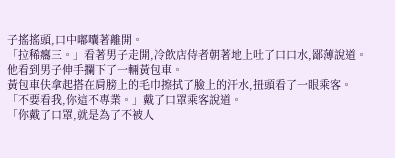子搖搖頭,口中嘟囔著離開。
「拉稀癟三。」看著男子走開,冷飲店侍者朝著地上吐了口口水,鄙薄說道。
他看到男子伸手攔下了一輛黃包車。
黃包車伕拿起搭在肩膀上的毛巾擦拭了臉上的汗水,扭頭看了一眼乘客。
「不要看我,你這不專業。」戴了口罩乘客說道。
「你戴了口罩,就是為了不被人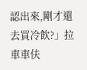認出來,剛才還去買冷飲?」拉車車伕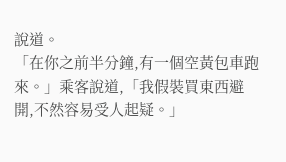說道。
「在你之前半分鐘,有一個空黃包車跑來。」乘客說道,「我假裝買東西避開,不然容易受人起疑。」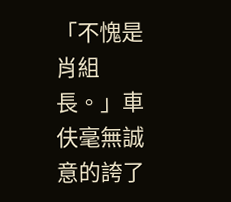「不愧是肖組長。」車伕毫無誠意的誇了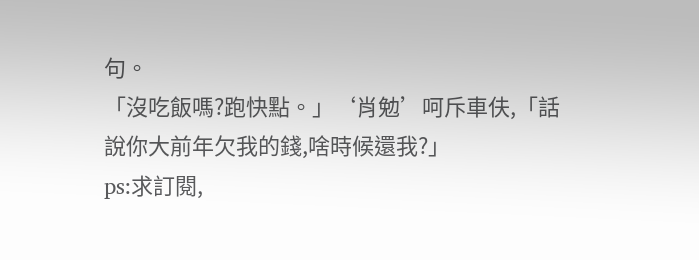句。
「沒吃飯嗎?跑快點。」‘肖勉’呵斥車伕,「話說你大前年欠我的錢,啥時候還我?」
ps:求訂閱,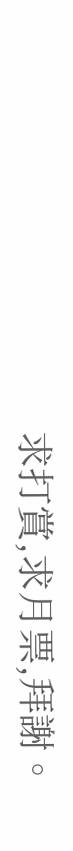求打賞,求月票,拜謝。